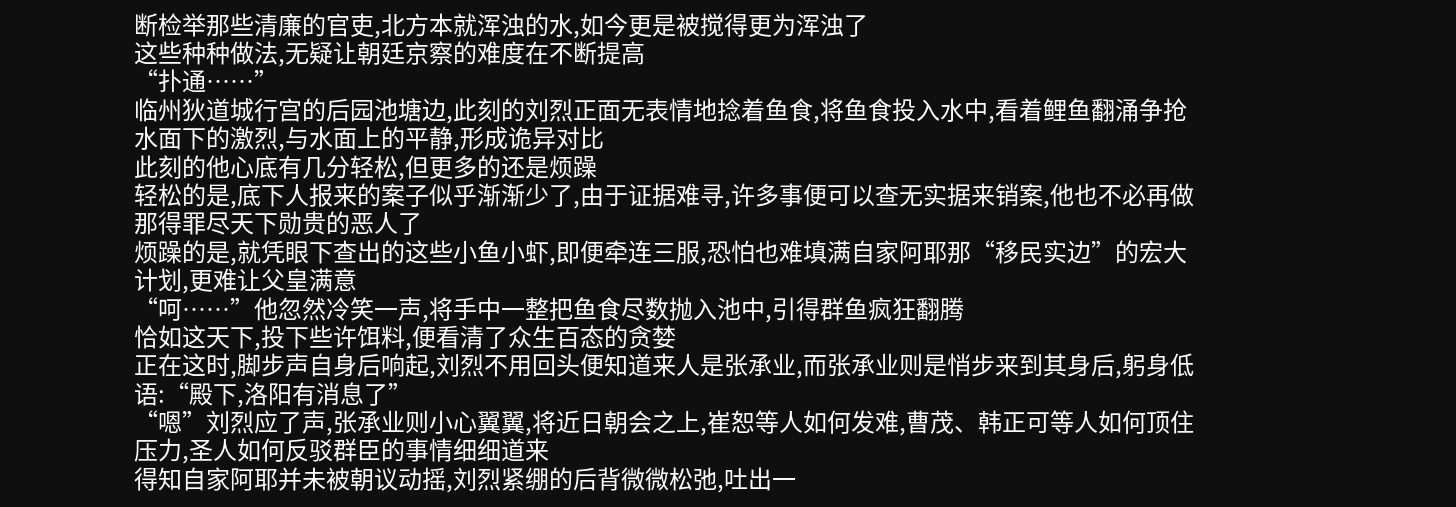断检举那些清廉的官吏,北方本就浑浊的水,如今更是被搅得更为浑浊了
这些种种做法,无疑让朝廷京察的难度在不断提高
“扑通……”
临州狄道城行宫的后园池塘边,此刻的刘烈正面无表情地捻着鱼食,将鱼食投入水中,看着鲤鱼翻涌争抢
水面下的激烈,与水面上的平静,形成诡异对比
此刻的他心底有几分轻松,但更多的还是烦躁
轻松的是,底下人报来的案子似乎渐渐少了,由于证据难寻,许多事便可以查无实据来销案,他也不必再做那得罪尽天下勋贵的恶人了
烦躁的是,就凭眼下查出的这些小鱼小虾,即便牵连三服,恐怕也难填满自家阿耶那“移民实边”的宏大计划,更难让父皇满意
“呵……”他忽然冷笑一声,将手中一整把鱼食尽数抛入池中,引得群鱼疯狂翻腾
恰如这天下,投下些许饵料,便看清了众生百态的贪婪
正在这时,脚步声自身后响起,刘烈不用回头便知道来人是张承业,而张承业则是悄步来到其身后,躬身低语:“殿下,洛阳有消息了”
“嗯”刘烈应了声,张承业则小心翼翼,将近日朝会之上,崔恕等人如何发难,曹茂、韩正可等人如何顶住压力,圣人如何反驳群臣的事情细细道来
得知自家阿耶并未被朝议动摇,刘烈紧绷的后背微微松弛,吐出一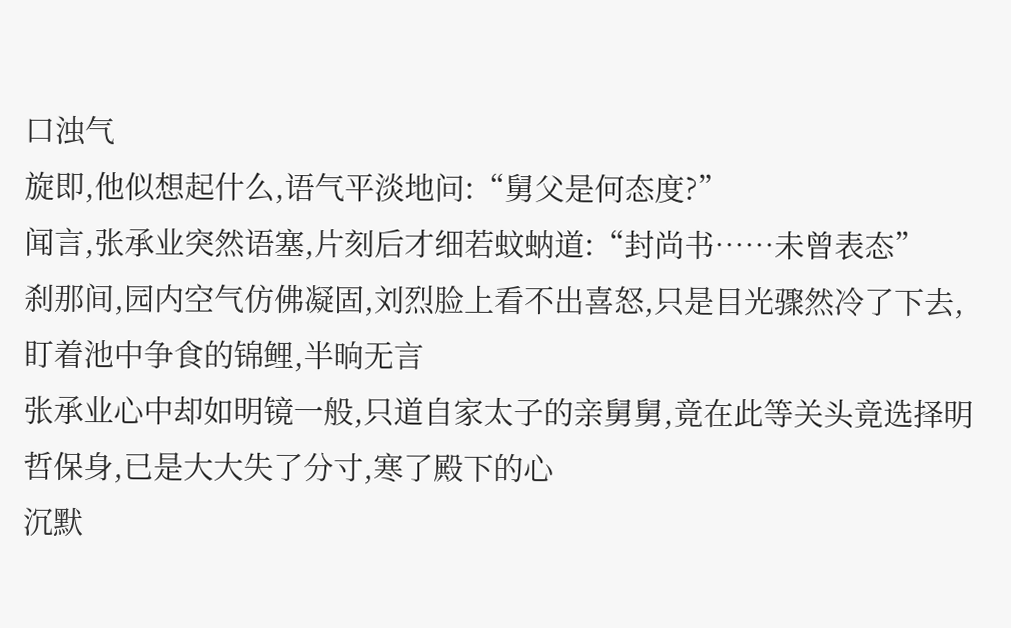口浊气
旋即,他似想起什么,语气平淡地问:“舅父是何态度?”
闻言,张承业突然语塞,片刻后才细若蚊蚋道:“封尚书……未曾表态”
刹那间,园内空气仿佛凝固,刘烈脸上看不出喜怒,只是目光骤然冷了下去,盯着池中争食的锦鲤,半晌无言
张承业心中却如明镜一般,只道自家太子的亲舅舅,竟在此等关头竟选择明哲保身,已是大大失了分寸,寒了殿下的心
沉默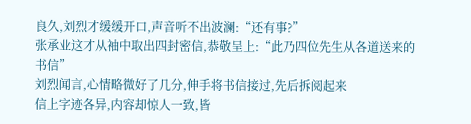良久,刘烈才缓缓开口,声音听不出波澜:“还有事?”
张承业这才从袖中取出四封密信,恭敬呈上:“此乃四位先生从各道送来的书信”
刘烈闻言,心情略微好了几分,伸手将书信接过,先后拆阅起来
信上字迹各异,内容却惊人一致,皆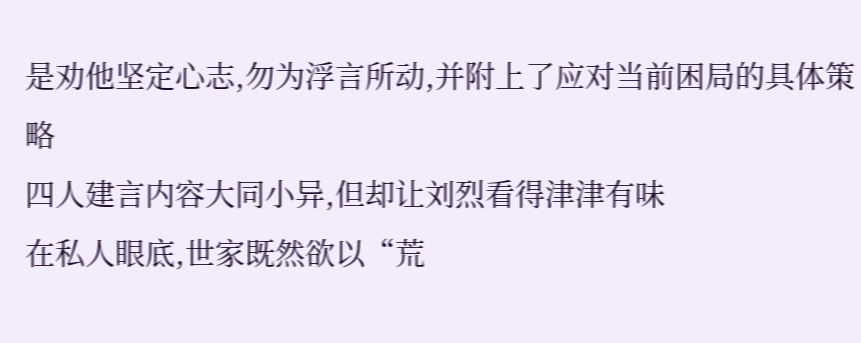是劝他坚定心志,勿为浮言所动,并附上了应对当前困局的具体策略
四人建言内容大同小异,但却让刘烈看得津津有味
在私人眼底,世家既然欲以“荒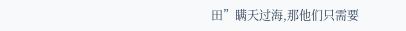田”瞒天过海,那他们只需要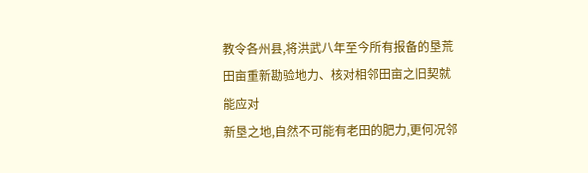教令各州县,将洪武八年至今所有报备的垦荒田亩重新勘验地力、核对相邻田亩之旧契就能应对
新垦之地,自然不可能有老田的肥力,更何况邻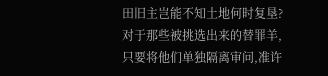田旧主岂能不知土地何时复垦?
对于那些被挑选出来的替罪羊,只要将他们单独隔离审问,准许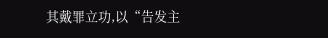其戴罪立功,以“告发主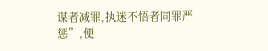谋者减罪,执迷不悟者同罪严惩”,便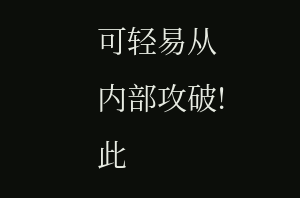可轻易从内部攻破!
此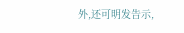外,还可明发告示,